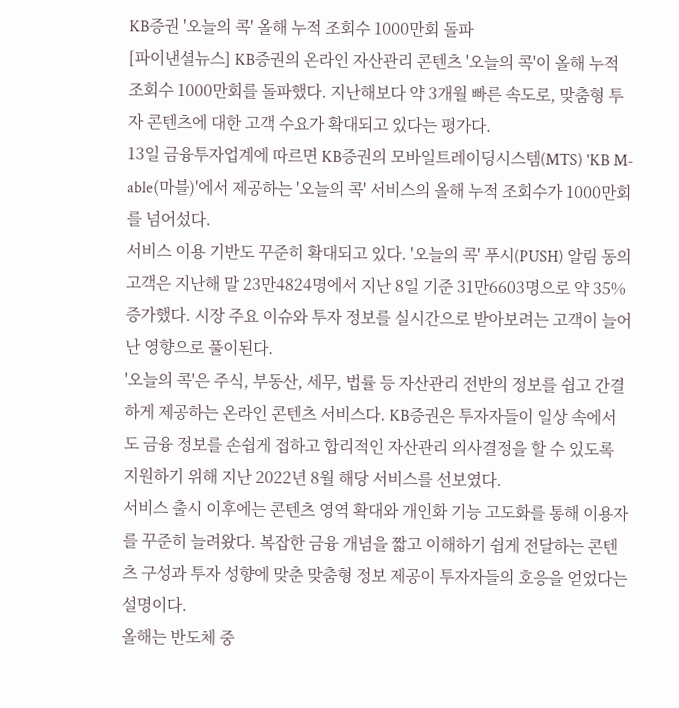KB증권 '오늘의 콕' 올해 누적 조회수 1000만회 돌파
[파이낸셜뉴스] KB증권의 온라인 자산관리 콘텐츠 '오늘의 콕'이 올해 누적 조회수 1000만회를 돌파했다. 지난해보다 약 3개월 빠른 속도로, 맞춤형 투자 콘텐츠에 대한 고객 수요가 확대되고 있다는 평가다.
13일 금융투자업계에 따르면 KB증권의 모바일트레이딩시스템(MTS) 'KB M-able(마블)'에서 제공하는 '오늘의 콕' 서비스의 올해 누적 조회수가 1000만회를 넘어섰다.
서비스 이용 기반도 꾸준히 확대되고 있다. '오늘의 콕' 푸시(PUSH) 알림 동의 고객은 지난해 말 23만4824명에서 지난 8일 기준 31만6603명으로 약 35% 증가했다. 시장 주요 이슈와 투자 정보를 실시간으로 받아보려는 고객이 늘어난 영향으로 풀이된다.
'오늘의 콕'은 주식, 부동산, 세무, 법률 등 자산관리 전반의 정보를 쉽고 간결하게 제공하는 온라인 콘텐츠 서비스다. KB증권은 투자자들이 일상 속에서도 금융 정보를 손쉽게 접하고 합리적인 자산관리 의사결정을 할 수 있도록 지원하기 위해 지난 2022년 8월 해당 서비스를 선보였다.
서비스 출시 이후에는 콘텐츠 영역 확대와 개인화 기능 고도화를 통해 이용자를 꾸준히 늘려왔다. 복잡한 금융 개념을 짧고 이해하기 쉽게 전달하는 콘텐츠 구성과 투자 성향에 맞춘 맞춤형 정보 제공이 투자자들의 호응을 얻었다는 설명이다.
올해는 반도체 중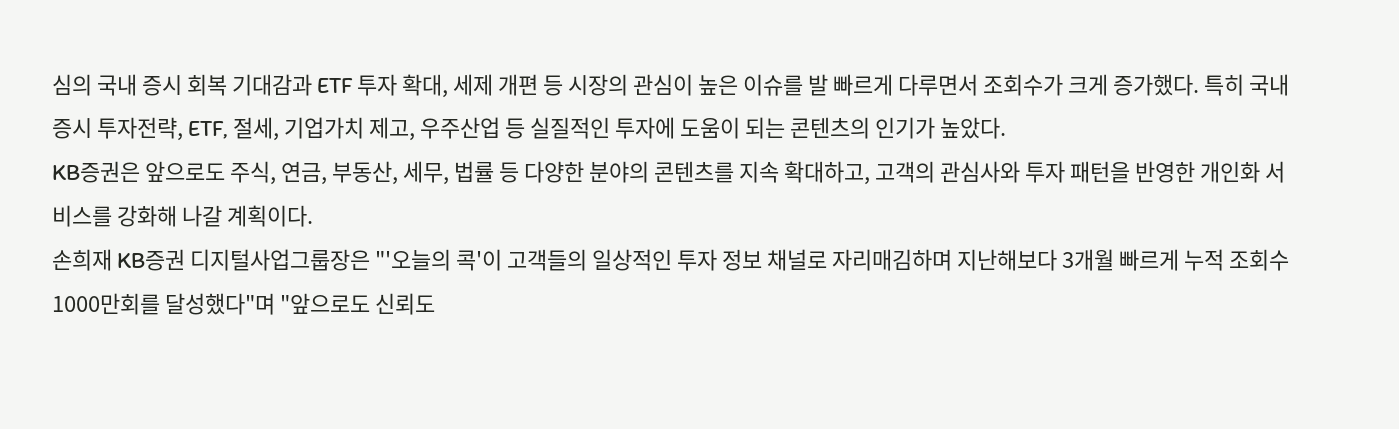심의 국내 증시 회복 기대감과 ETF 투자 확대, 세제 개편 등 시장의 관심이 높은 이슈를 발 빠르게 다루면서 조회수가 크게 증가했다. 특히 국내 증시 투자전략, ETF, 절세, 기업가치 제고, 우주산업 등 실질적인 투자에 도움이 되는 콘텐츠의 인기가 높았다.
KB증권은 앞으로도 주식, 연금, 부동산, 세무, 법률 등 다양한 분야의 콘텐츠를 지속 확대하고, 고객의 관심사와 투자 패턴을 반영한 개인화 서비스를 강화해 나갈 계획이다.
손희재 KB증권 디지털사업그룹장은 "'오늘의 콕'이 고객들의 일상적인 투자 정보 채널로 자리매김하며 지난해보다 3개월 빠르게 누적 조회수 1000만회를 달성했다"며 "앞으로도 신뢰도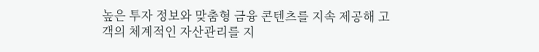높은 투자 정보와 맞춤형 금융 콘텐츠를 지속 제공해 고객의 체계적인 자산관리를 지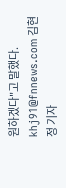원하겠다"고 말했다.
khj91@fnnews.com 김현정 기자